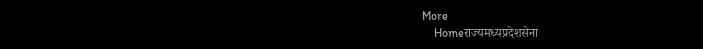More
    Homeराज्यमध्यप्रदेशसेना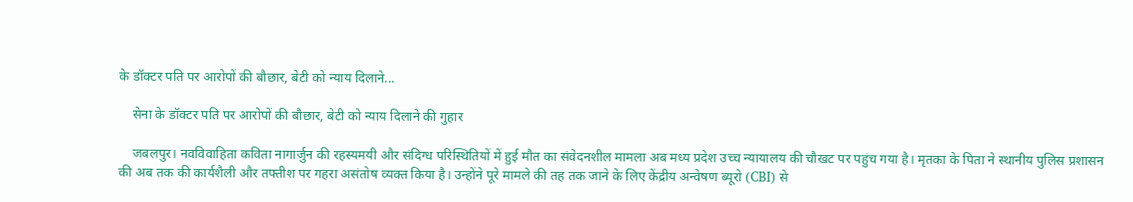के डॉक्टर पति पर आरोपों की बौछार, बेटी को न्याय दिलाने...

    सेना के डॉक्टर पति पर आरोपों की बौछार, बेटी को न्याय दिलाने की गुहार

    जबलपुर। नवविवाहिता कविता नागार्जुन की रहस्यमयी और संदिग्ध परिस्थितियों में हुई मौत का संवेदनशील मामला अब मध्य प्रदेश उच्च न्यायालय की चौखट पर पहुंच गया है। मृतका के पिता ने स्थानीय पुलिस प्रशासन की अब तक की कार्यशैली और तफ्तीश पर गहरा असंतोष व्यक्त किया है। उन्होंने पूरे मामले की तह तक जाने के लिए केंद्रीय अन्वेषण ब्यूरो (CBI) से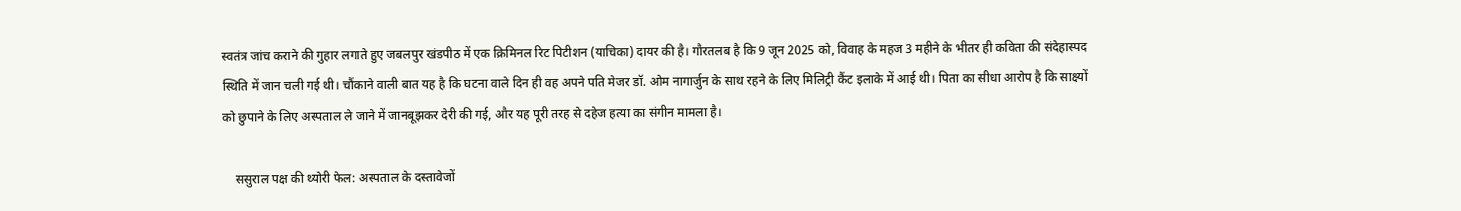स्वतंत्र जांच कराने की गुहार लगाते हुए जबलपुर खंडपीठ में एक क्रिमिनल रिट पिटीशन (याचिका) दायर की है। गौरतलब है कि 9 जून 2025 को, विवाह के महज 3 महीने के भीतर ही कविता की संदेहास्पद स्थिति में जान चली गई थी। चौंकाने वाली बात यह है कि घटना वाले दिन ही वह अपने पति मेजर डॉ. ओम नागार्जुन के साथ रहने के लिए मिलिट्री कैंट इलाके में आई थी। पिता का सीधा आरोप है कि साक्ष्यों को छुपाने के लिए अस्पताल ले जाने में जानबूझकर देरी की गई, और यह पूरी तरह से दहेज हत्या का संगीन मामला है।

    ससुराल पक्ष की थ्योरी फेल: अस्पताल के दस्तावेजों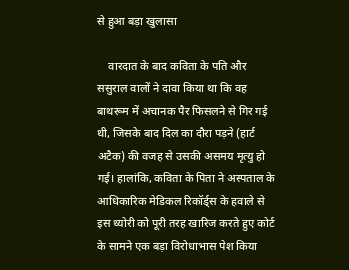से हुआ बड़ा खुलासा

    वारदात के बाद कविता के पति और ससुराल वालों ने दावा किया था कि वह बाथरूम में अचानक पैर फिसलने से गिर गई थी, जिसके बाद दिल का दौरा पड़ने (हार्ट अटैक) की वजह से उसकी असमय मृत्यु हो गई। हालांकि, कविता के पिता ने अस्पताल के आधिकारिक मेडिकल रिकॉर्ड्स के हवाले से इस थ्योरी को पूरी तरह खारिज करते हुए कोर्ट के सामने एक बड़ा विरोधाभास पेश किया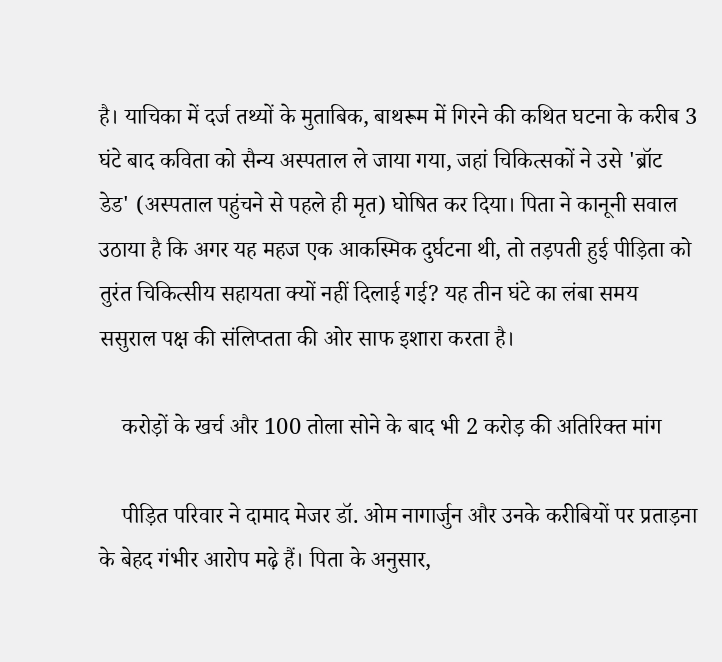है। याचिका में दर्ज तथ्यों के मुताबिक, बाथरूम में गिरने की कथित घटना के करीब 3 घंटे बाद कविता को सैन्य अस्पताल ले जाया गया, जहां चिकित्सकों ने उसे 'ब्रॉट डेड' (अस्पताल पहुंचने से पहले ही मृत) घोषित कर दिया। पिता ने कानूनी सवाल उठाया है कि अगर यह महज एक आकस्मिक दुर्घटना थी, तो तड़पती हुई पीड़िता को तुरंत चिकित्सीय सहायता क्यों नहीं दिलाई गई? यह तीन घंटे का लंबा समय ससुराल पक्ष की संलिप्तता की ओर साफ इशारा करता है।

    करोड़ों के खर्च और 100 तोला सोने के बाद भी 2 करोड़ की अतिरिक्त मांग

    पीड़ित परिवार ने दामाद मेजर डॉ. ओम नागार्जुन और उनके करीबियों पर प्रताड़ना के बेहद गंभीर आरोप मढ़े हैं। पिता के अनुसार,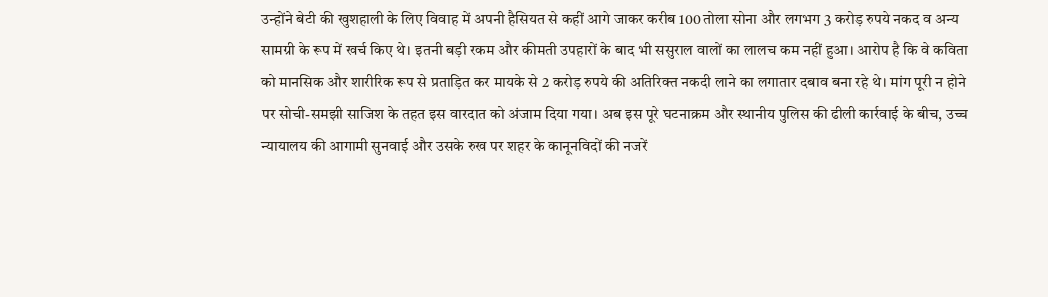उन्होंने बेटी की खुशहाली के लिए विवाह में अपनी हैसियत से कहीं आगे जाकर करीब 100 तोला सोना और लगभग 3 करोड़ रुपये नकद व अन्य सामग्री के रूप में खर्च किए थे। इतनी बड़ी रकम और कीमती उपहारों के बाद भी ससुराल वालों का लालच कम नहीं हुआ। आरोप है कि वे कविता को मानसिक और शारीरिक रूप से प्रताड़ित कर मायके से 2 करोड़ रुपये की अतिरिक्त नकदी लाने का लगातार दबाव बना रहे थे। मांग पूरी न होने पर सोची-समझी साजिश के तहत इस वारदात को अंजाम दिया गया। अब इस पूरे घटनाक्रम और स्थानीय पुलिस की ढीली कार्रवाई के बीच, उच्च न्यायालय की आगामी सुनवाई और उसके रुख पर शहर के कानूनविदों की नजरें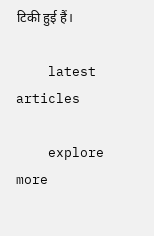टिकी हुई हैं।

    latest articles

    explore more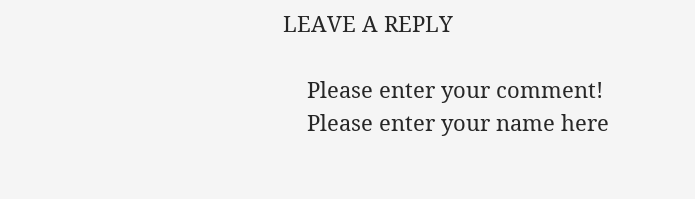LEAVE A REPLY

    Please enter your comment!
    Please enter your name here